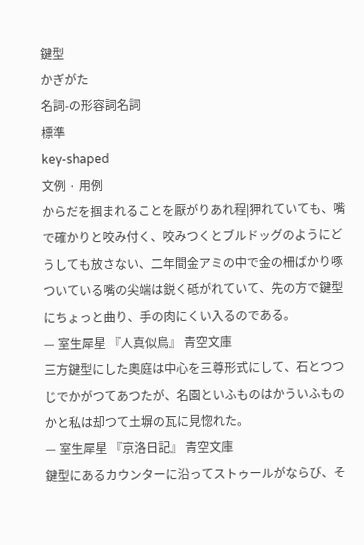鍵型
かぎがた
名詞-の形容詞名詞
標準
key-shaped
文例 · 用例
からだを掴まれることを厭がりあれ程|狎れていても、嘴で確かりと咬み付く、咬みつくとブルドッグのようにどうしても放さない、二年間金アミの中で金の柵ばかり啄ついている嘴の尖端は鋭く砥がれていて、先の方で鍵型にちょっと曲り、手の肉にくい入るのである。
— 室生犀星 『人真似鳥』 青空文庫
三方鍵型にした奧庭は中心を三尊形式にして、石とつつじでかがつてあつたが、名園といふものはかういふものかと私は却つて土塀の瓦に見惚れた。
— 室生犀星 『京洛日記』 青空文庫
鍵型にあるカウンターに沿ってストゥールがならび、そ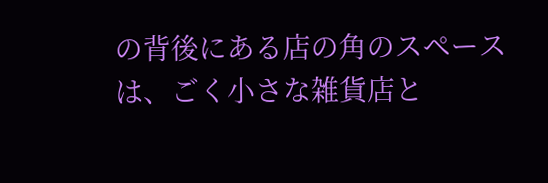の背後にある店の角のスペースは、ごく小さな雑貨店と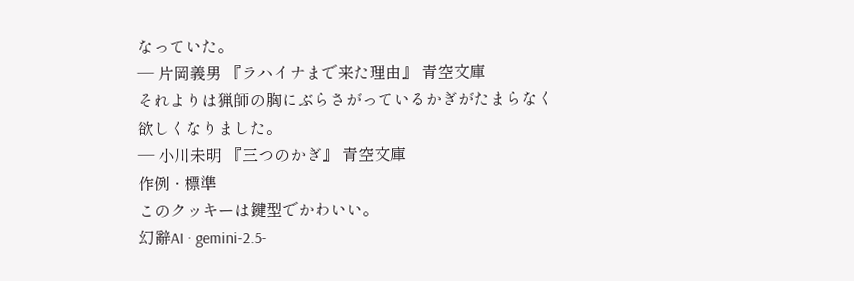なっていた。
— 片岡義男 『ラハイナまで来た理由』 青空文庫
それよりは猟師の胸にぶらさがっているかぎがたまらなく欲しくなりました。
— 小川未明 『三つのかぎ』 青空文庫
作例 · 標準
このクッキーは鍵型でかわいい。
幻辭AI · gemini-2.5-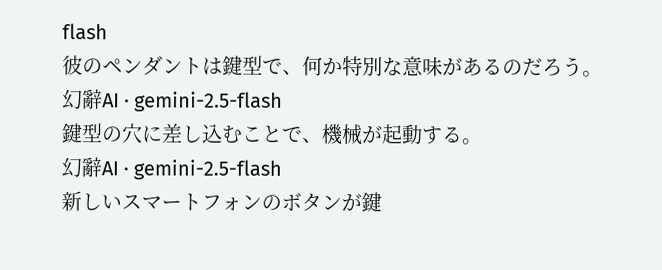flash
彼のペンダントは鍵型で、何か特別な意味があるのだろう。
幻辭AI · gemini-2.5-flash
鍵型の穴に差し込むことで、機械が起動する。
幻辭AI · gemini-2.5-flash
新しいスマートフォンのボタンが鍵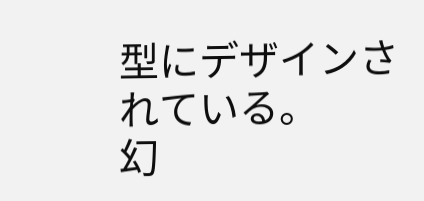型にデザインされている。
幻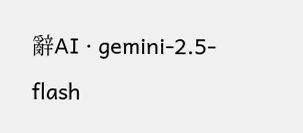辭AI · gemini-2.5-flash